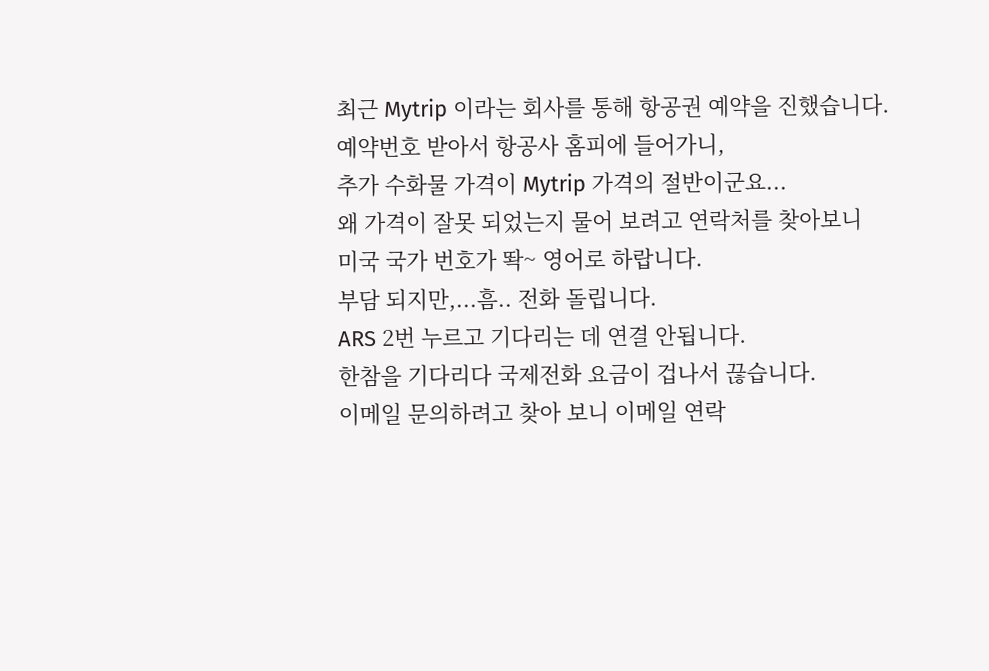최근 Mytrip 이라는 회사를 통해 항공권 예약을 진했습니다.
예약번호 받아서 항공사 홈피에 들어가니,
추가 수화물 가격이 Mytrip 가격의 절반이군요...
왜 가격이 잘못 되었는지 물어 보려고 연락처를 찾아보니
미국 국가 번호가 똭~ 영어로 하랍니다.
부담 되지만,...흠.. 전화 돌립니다.
ARS 2번 누르고 기다리는 데 연결 안됩니다.
한참을 기다리다 국제전화 요금이 겁나서 끊습니다.
이메일 문의하려고 찾아 보니 이메일 연락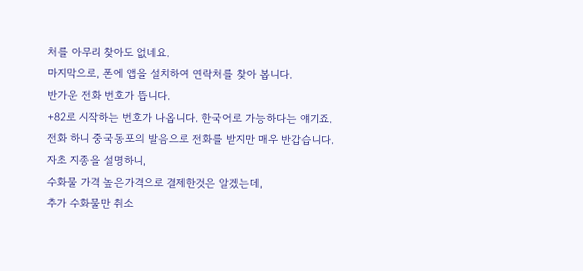처를 아무리 찾아도 없네요.
마지막으로, 폰에 앱을 설치하여 연락처를 찾아 봅니다.
반가운 전화 번호가 뜹니다.
+82로 시작하는 번호가 나옵니다. 한국어로 가능하다는 얘기죠.
전화 하니 중국동포의 발음으로 전화를 받지만 매우 반갑습니다.
자초 지종을 설명하니,
수화물 가격 높은가격으로 결제한것은 알겠는데,
추가 수화물만 취소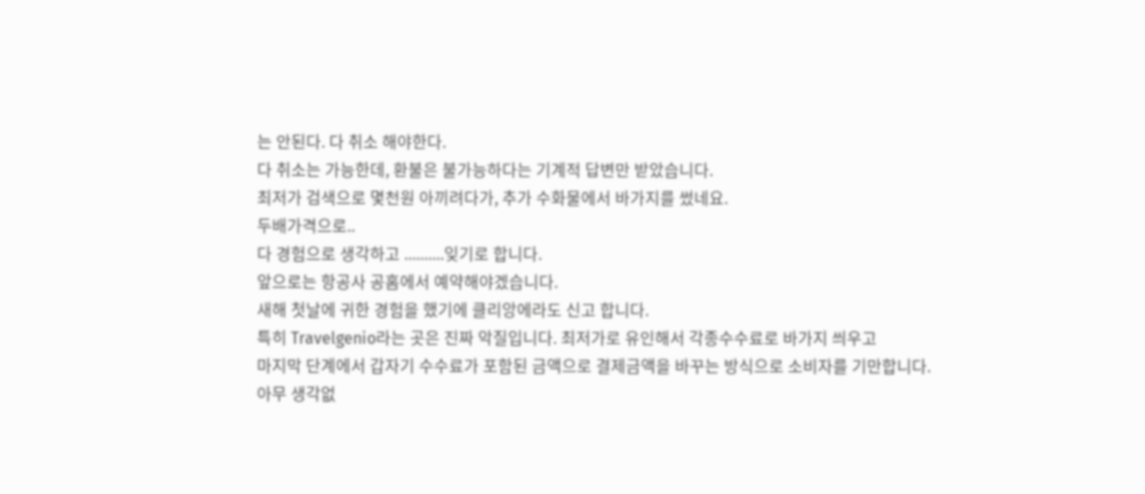는 안된다. 다 취소 해야한다.
다 취소는 가능한데, 환불은 불가능하다는 기계적 답변만 받았습니다.
최저가 검색으로 몇천원 아끼려다가, 추가 수화물에서 바가지를 썼네요.
두배가격으로..
다 경험으로 생각하고 ..........잊기로 합니다.
앞으로는 항공사 공홈에서 예약해야겠습니다.
새해 첫날에 귀한 경험을 했기에 클리앙에라도 신고 합니다.
특히 Travelgenio라는 곳은 진짜 악질입니다. 최저가로 유인해서 각종수수료로 바가지 씌우고
마지막 단계에서 갑자기 수수료가 포함된 금액으로 결제금액을 바꾸는 방식으로 소비자를 기만합니다.
아무 생각없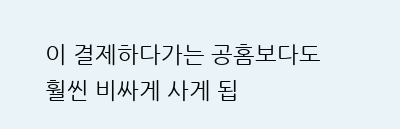이 결제하다가는 공홈보다도 훨씬 비싸게 사게 됩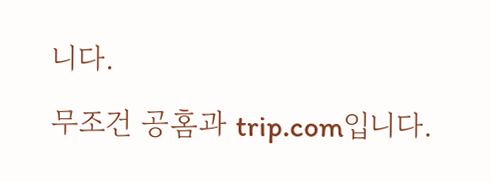니다.
무조건 공홈과 trip.com입니다.